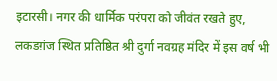इटारसी। नगर की धार्मिक परंपरा को जीवंत रखते हुए, लकडग़ंज स्थित प्रतिष्ठित श्री दुर्गा नवग्रह मंदिर में इस वर्ष भी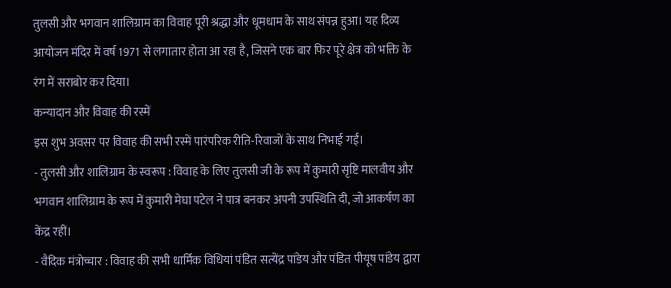तुलसी और भगवान शालिग्राम का विवाह पूरी श्रद्धा और धूमधाम के साथ संपन्न हुआ। यह दिव्य आयोजन मंदिर में वर्ष 1971 से लगातार होता आ रहा है, जिसने एक बार फिर पूरे क्षेत्र को भक्ति के रंग में सराबोर कर दिया।
कन्यादान और विवाह की रस्में
इस शुभ अवसर पर विवाह की सभी रस्में पारंपरिक रीति-रिवाजों के साथ निभाई गईं।
- तुलसी और शालिग्राम के स्वरूप : विवाह के लिए तुलसी जी के रूप में कुमारी सृष्टि मालवीय और भगवान शालिग्राम के रूप में कुमारी मेघा पटेल ने पात्र बनकर अपनी उपस्थिति दी, जो आकर्षण का केंद्र रहीं।
- वैदिक मंत्रोच्चार : विवाह की सभी धार्मिक विधियां पंडित सत्येंद्र पांडेय और पंडित पीयूष पांडेय द्वारा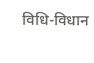विधि-विधान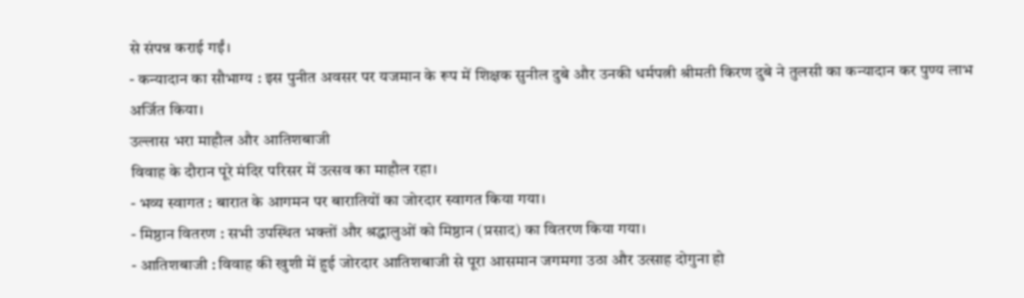से संपन्न कराई गईं।
- कन्यादान का सौभाग्य : इस पुनीत अवसर पर यजमान के रूप में शिक्षक सुनील दुबे और उनकी धर्मपत्नी श्रीमती किरण दुबे ने तुलसी का कन्यादान कर पुण्य लाभ अर्जित किया।
उल्लास भरा माहौल और आतिशबाजी
विवाह के दौरान पूरे मंदिर परिसर में उत्सव का माहौल रहा।
- भव्य स्वागत : बारात के आगमन पर बारातियों का जोरदार स्वागत किया गया।
- मिष्ठान वितरण : सभी उपस्थित भक्तों और श्रद्धालुओं को मिष्ठान (प्रसाद) का वितरण किया गया।
- आतिशबाजी : विवाह की खुशी में हुई जोरदार आतिशबाजी से पूरा आसमान जगमगा उठा और उत्साह दोगुना हो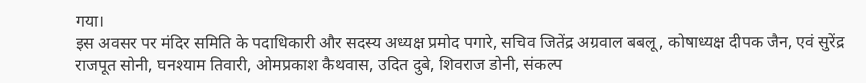गया।
इस अवसर पर मंदिर समिति के पदाधिकारी और सदस्य अध्यक्ष प्रमोद पगारे, सचिव जितेंद्र अग्रवाल बबलू, कोषाध्यक्ष दीपक जैन, एवं सुरेंद्र राजपूत सोनी, घनश्याम तिवारी, ओमप्रकाश कैथवास, उदित दुबे, शिवराज डोनी, संकल्प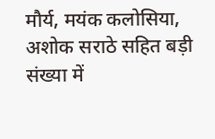मौर्य, मयंक कलोसिया, अशोक सराठे सहित बड़ी संख्या में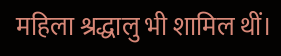महिला श्रद्धालु भी शामिल थीं।